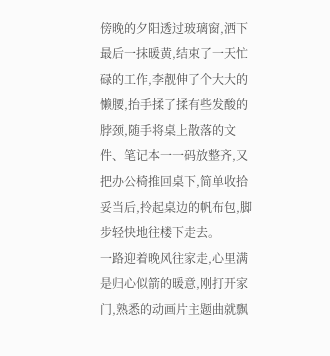傍晚的夕阳透过玻璃窗,洒下最后一抹暖黄,结束了一天忙碌的工作,李靓伸了个大大的懒腰,抬手揉了揉有些发酸的脖颈,随手将桌上散落的文件、笔记本一一码放整齐,又把办公椅推回桌下,简单收拾妥当后,拎起桌边的帆布包,脚步轻快地往楼下走去。
一路迎着晚风往家走,心里满是归心似箭的暖意,刚打开家门,熟悉的动画片主题曲就飘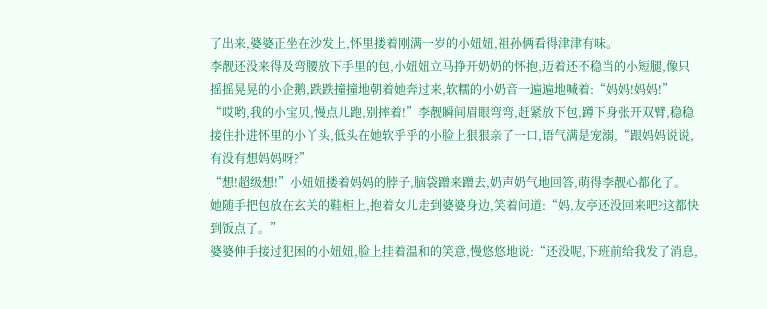了出来,婆婆正坐在沙发上,怀里搂着刚满一岁的小妞妞,祖孙俩看得津津有味。
李靓还没来得及弯腰放下手里的包,小妞妞立马挣开奶奶的怀抱,迈着还不稳当的小短腿,像只摇摇晃晃的小企鹅,跌跌撞撞地朝着她奔过来,软糯的小奶音一遍遍地喊着:“妈妈!妈妈!”
“哎哟,我的小宝贝,慢点儿跑,别摔着!”李靓瞬间眉眼弯弯,赶紧放下包,蹲下身张开双臂,稳稳接住扑进怀里的小丫头,低头在她软乎乎的小脸上狠狠亲了一口,语气满是宠溺,“跟妈妈说说,有没有想妈妈呀?”
“想!超级想!”小妞妞搂着妈妈的脖子,脑袋蹭来蹭去,奶声奶气地回答,萌得李靓心都化了。
她随手把包放在玄关的鞋柜上,抱着女儿走到婆婆身边,笑着问道:“妈,友亭还没回来吧?这都快到饭点了。”
婆婆伸手接过犯困的小妞妞,脸上挂着温和的笑意,慢悠悠地说:“还没呢,下班前给我发了消息,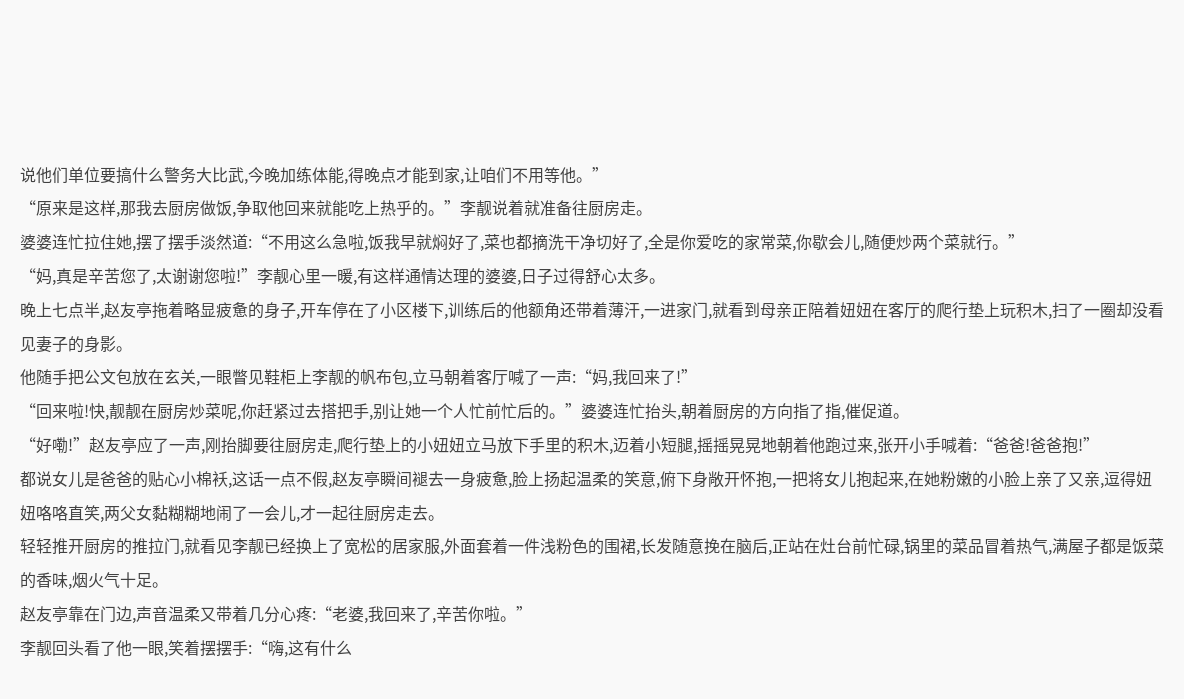说他们单位要搞什么警务大比武,今晚加练体能,得晚点才能到家,让咱们不用等他。”
“原来是这样,那我去厨房做饭,争取他回来就能吃上热乎的。”李靓说着就准备往厨房走。
婆婆连忙拉住她,摆了摆手淡然道:“不用这么急啦,饭我早就焖好了,菜也都摘洗干净切好了,全是你爱吃的家常菜,你歇会儿,随便炒两个菜就行。”
“妈,真是辛苦您了,太谢谢您啦!”李靓心里一暖,有这样通情达理的婆婆,日子过得舒心太多。
晚上七点半,赵友亭拖着略显疲惫的身子,开车停在了小区楼下,训练后的他额角还带着薄汗,一进家门,就看到母亲正陪着妞妞在客厅的爬行垫上玩积木,扫了一圈却没看见妻子的身影。
他随手把公文包放在玄关,一眼瞥见鞋柜上李靓的帆布包,立马朝着客厅喊了一声:“妈,我回来了!”
“回来啦!快,靓靓在厨房炒菜呢,你赶紧过去搭把手,别让她一个人忙前忙后的。”婆婆连忙抬头,朝着厨房的方向指了指,催促道。
“好嘞!”赵友亭应了一声,刚抬脚要往厨房走,爬行垫上的小妞妞立马放下手里的积木,迈着小短腿,摇摇晃晃地朝着他跑过来,张开小手喊着:“爸爸!爸爸抱!”
都说女儿是爸爸的贴心小棉袄,这话一点不假,赵友亭瞬间褪去一身疲惫,脸上扬起温柔的笑意,俯下身敞开怀抱,一把将女儿抱起来,在她粉嫩的小脸上亲了又亲,逗得妞妞咯咯直笑,两父女黏糊糊地闹了一会儿,才一起往厨房走去。
轻轻推开厨房的推拉门,就看见李靓已经换上了宽松的居家服,外面套着一件浅粉色的围裙,长发随意挽在脑后,正站在灶台前忙碌,锅里的菜品冒着热气,满屋子都是饭菜的香味,烟火气十足。
赵友亭靠在门边,声音温柔又带着几分心疼:“老婆,我回来了,辛苦你啦。”
李靓回头看了他一眼,笑着摆摆手:“嗨,这有什么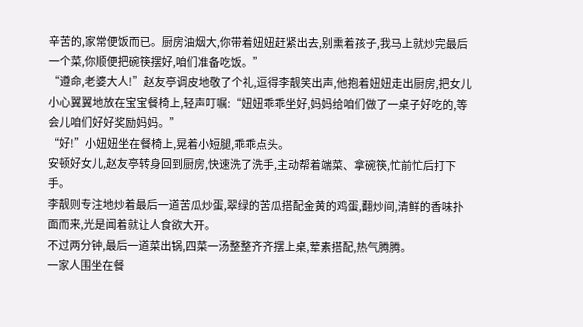辛苦的,家常便饭而已。厨房油烟大,你带着妞妞赶紧出去,别熏着孩子,我马上就炒完最后一个菜,你顺便把碗筷摆好,咱们准备吃饭。”
“遵命,老婆大人!”赵友亭调皮地敬了个礼,逗得李靓笑出声,他抱着妞妞走出厨房,把女儿小心翼翼地放在宝宝餐椅上,轻声叮嘱:“妞妞乖乖坐好,妈妈给咱们做了一桌子好吃的,等会儿咱们好好奖励妈妈。”
“好!”小妞妞坐在餐椅上,晃着小短腿,乖乖点头。
安顿好女儿,赵友亭转身回到厨房,快速洗了洗手,主动帮着端菜、拿碗筷,忙前忙后打下手。
李靓则专注地炒着最后一道苦瓜炒蛋,翠绿的苦瓜搭配金黄的鸡蛋,翻炒间,清鲜的香味扑面而来,光是闻着就让人食欲大开。
不过两分钟,最后一道菜出锅,四菜一汤整整齐齐摆上桌,荤素搭配,热气腾腾。
一家人围坐在餐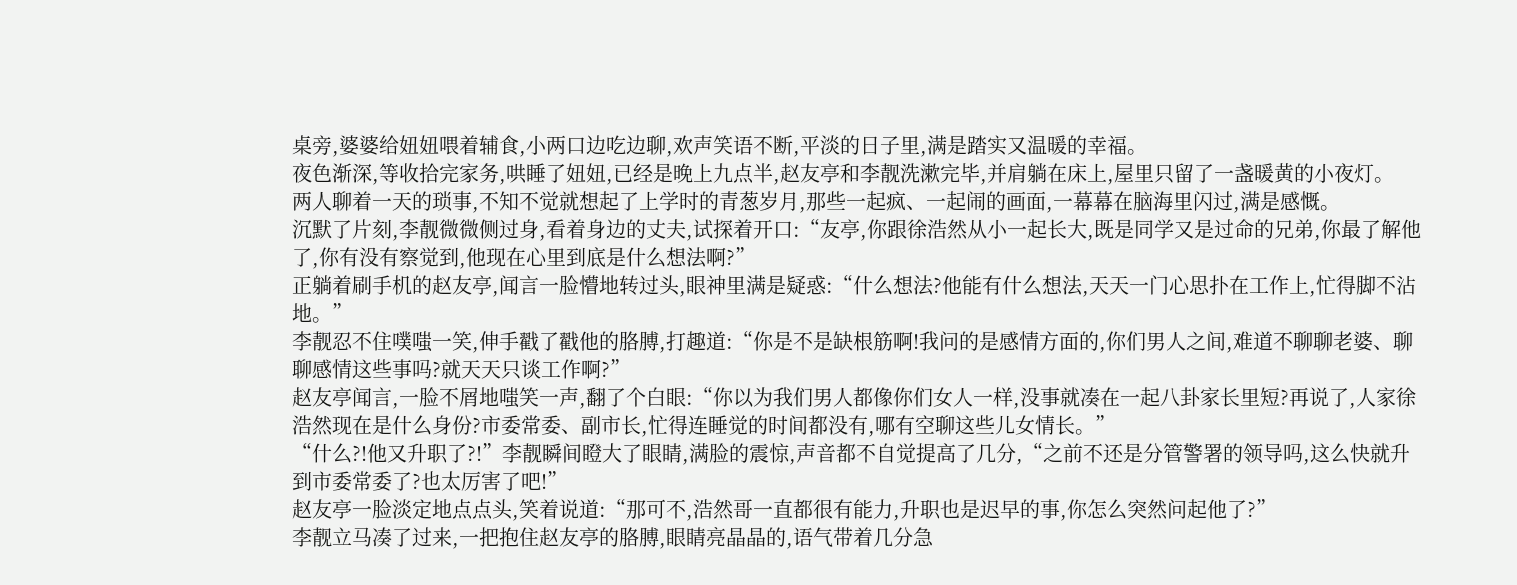桌旁,婆婆给妞妞喂着辅食,小两口边吃边聊,欢声笑语不断,平淡的日子里,满是踏实又温暖的幸福。
夜色渐深,等收拾完家务,哄睡了妞妞,已经是晚上九点半,赵友亭和李靓洗漱完毕,并肩躺在床上,屋里只留了一盏暖黄的小夜灯。
两人聊着一天的琐事,不知不觉就想起了上学时的青葱岁月,那些一起疯、一起闹的画面,一幕幕在脑海里闪过,满是感慨。
沉默了片刻,李靓微微侧过身,看着身边的丈夫,试探着开口:“友亭,你跟徐浩然从小一起长大,既是同学又是过命的兄弟,你最了解他了,你有没有察觉到,他现在心里到底是什么想法啊?”
正躺着刷手机的赵友亭,闻言一脸懵地转过头,眼神里满是疑惑:“什么想法?他能有什么想法,天天一门心思扑在工作上,忙得脚不沾地。”
李靓忍不住噗嗤一笑,伸手戳了戳他的胳膊,打趣道:“你是不是缺根筋啊!我问的是感情方面的,你们男人之间,难道不聊聊老婆、聊聊感情这些事吗?就天天只谈工作啊?”
赵友亭闻言,一脸不屑地嗤笑一声,翻了个白眼:“你以为我们男人都像你们女人一样,没事就凑在一起八卦家长里短?再说了,人家徐浩然现在是什么身份?市委常委、副市长,忙得连睡觉的时间都没有,哪有空聊这些儿女情长。”
“什么?!他又升职了?!”李靓瞬间瞪大了眼睛,满脸的震惊,声音都不自觉提高了几分,“之前不还是分管警署的领导吗,这么快就升到市委常委了?也太厉害了吧!”
赵友亭一脸淡定地点点头,笑着说道:“那可不,浩然哥一直都很有能力,升职也是迟早的事,你怎么突然问起他了?”
李靓立马凑了过来,一把抱住赵友亭的胳膊,眼睛亮晶晶的,语气带着几分急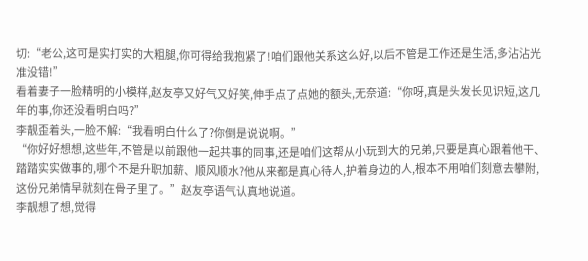切:“老公,这可是实打实的大粗腿,你可得给我抱紧了!咱们跟他关系这么好,以后不管是工作还是生活,多沾沾光准没错!”
看着妻子一脸精明的小模样,赵友亭又好气又好笑,伸手点了点她的额头,无奈道:“你呀,真是头发长见识短,这几年的事,你还没看明白吗?”
李靓歪着头,一脸不解:“我看明白什么了?你倒是说说啊。”
“你好好想想,这些年,不管是以前跟他一起共事的同事,还是咱们这帮从小玩到大的兄弟,只要是真心跟着他干、踏踏实实做事的,哪个不是升职加薪、顺风顺水?他从来都是真心待人,护着身边的人,根本不用咱们刻意去攀附,这份兄弟情早就刻在骨子里了。”赵友亭语气认真地说道。
李靓想了想,觉得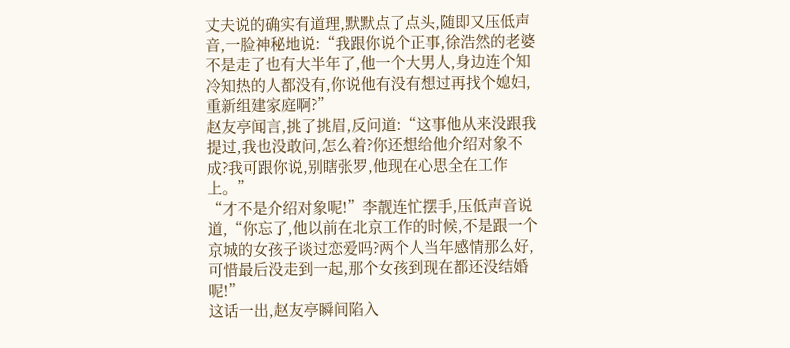丈夫说的确实有道理,默默点了点头,随即又压低声音,一脸神秘地说:“我跟你说个正事,徐浩然的老婆不是走了也有大半年了,他一个大男人,身边连个知冷知热的人都没有,你说他有没有想过再找个媳妇,重新组建家庭啊?”
赵友亭闻言,挑了挑眉,反问道:“这事他从来没跟我提过,我也没敢问,怎么着?你还想给他介绍对象不成?我可跟你说,别瞎张罗,他现在心思全在工作上。”
“才不是介绍对象呢!”李靓连忙摆手,压低声音说道,“你忘了,他以前在北京工作的时候,不是跟一个京城的女孩子谈过恋爱吗?两个人当年感情那么好,可惜最后没走到一起,那个女孩到现在都还没结婚呢!”
这话一出,赵友亭瞬间陷入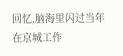回忆,脑海里闪过当年在京城工作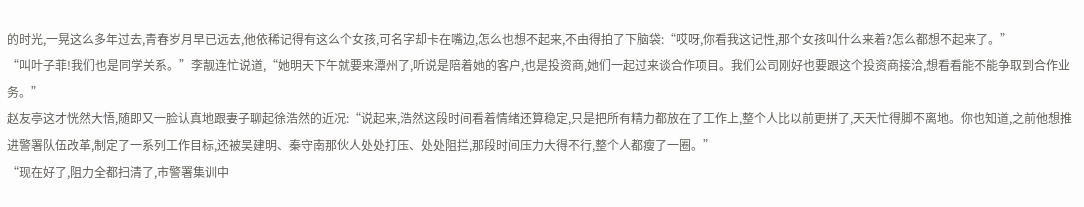的时光,一晃这么多年过去,青春岁月早已远去,他依稀记得有这么个女孩,可名字却卡在嘴边,怎么也想不起来,不由得拍了下脑袋:“哎呀,你看我这记性,那个女孩叫什么来着?怎么都想不起来了。”
“叫叶子菲!我们也是同学关系。”李靓连忙说道,“她明天下午就要来潭州了,听说是陪着她的客户,也是投资商,她们一起过来谈合作项目。我们公司刚好也要跟这个投资商接洽,想看看能不能争取到合作业务。”
赵友亭这才恍然大悟,随即又一脸认真地跟妻子聊起徐浩然的近况:“说起来,浩然这段时间看着情绪还算稳定,只是把所有精力都放在了工作上,整个人比以前更拼了,天天忙得脚不离地。你也知道,之前他想推进警署队伍改革,制定了一系列工作目标,还被吴建明、秦守南那伙人处处打压、处处阻拦,那段时间压力大得不行,整个人都瘦了一圈。”
“现在好了,阻力全都扫清了,市警署集训中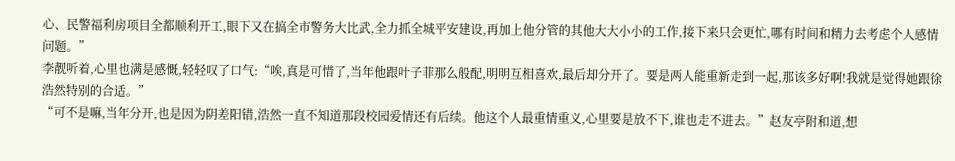心、民警福利房项目全都顺利开工,眼下又在搞全市警务大比武,全力抓全城平安建设,再加上他分管的其他大大小小的工作,接下来只会更忙,哪有时间和精力去考虑个人感情问题。”
李靓听着,心里也满是感慨,轻轻叹了口气:“唉,真是可惜了,当年他跟叶子菲那么般配,明明互相喜欢,最后却分开了。要是两人能重新走到一起,那该多好啊!我就是觉得她跟徐浩然特别的合适。”
“可不是嘛,当年分开,也是因为阴差阳错,浩然一直不知道那段校园爱情还有后续。他这个人最重情重义,心里要是放不下,谁也走不进去。”赵友亭附和道,想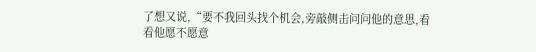了想又说,“要不我回头找个机会,旁敲侧击问问他的意思,看看他愿不愿意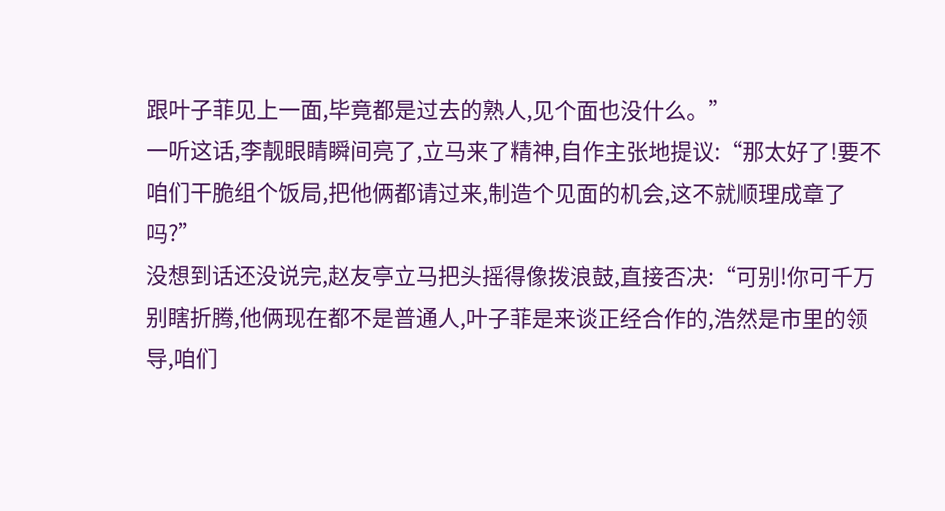跟叶子菲见上一面,毕竟都是过去的熟人,见个面也没什么。”
一听这话,李靓眼睛瞬间亮了,立马来了精神,自作主张地提议:“那太好了!要不咱们干脆组个饭局,把他俩都请过来,制造个见面的机会,这不就顺理成章了吗?”
没想到话还没说完,赵友亭立马把头摇得像拨浪鼓,直接否决:“可别!你可千万别瞎折腾,他俩现在都不是普通人,叶子菲是来谈正经合作的,浩然是市里的领导,咱们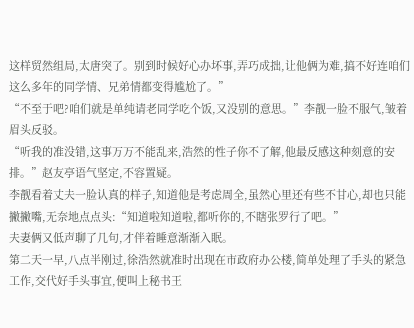这样贸然组局,太唐突了。别到时候好心办坏事,弄巧成拙,让他俩为难,搞不好连咱们这么多年的同学情、兄弟情都变得尴尬了。”
“不至于吧?咱们就是单纯请老同学吃个饭,又没别的意思。”李靓一脸不服气,皱着眉头反驳。
“听我的准没错,这事万万不能乱来,浩然的性子你不了解,他最反感这种刻意的安排。”赵友亭语气坚定,不容置疑。
李靓看着丈夫一脸认真的样子,知道他是考虑周全,虽然心里还有些不甘心,却也只能撇撇嘴,无奈地点点头:“知道啦知道啦,都听你的,不瞎张罗行了吧。”
夫妻俩又低声聊了几句,才伴着睡意渐渐入眠。
第二天一早,八点半刚过,徐浩然就准时出现在市政府办公楼,简单处理了手头的紧急工作,交代好手头事宜,便叫上秘书王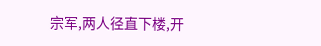宗军,两人径直下楼,开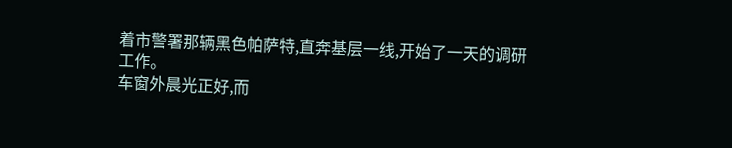着市警署那辆黑色帕萨特,直奔基层一线,开始了一天的调研工作。
车窗外晨光正好,而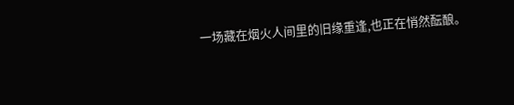一场藏在烟火人间里的旧缘重逢,也正在悄然酝酿。